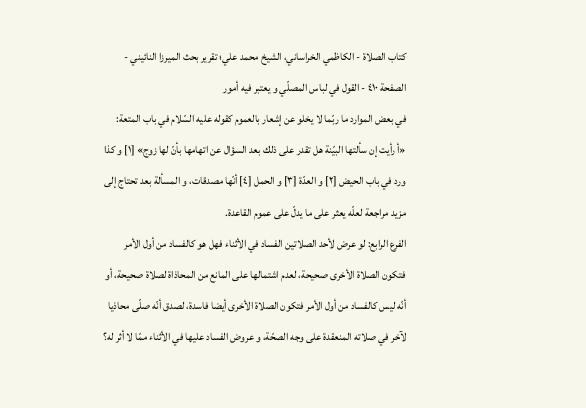کتاب الصلاة - الكاظمي الخراساني، الشيخ محمد علي؛ تقرير بحث الميرزا النائيني - الصفحة ٤١٠ - القول في لباس المصلّي و يعتبر فيه أمور
في بعض الموارد ما ربّما لا يخلو عن إشعار بالعموم كقوله عليه السّلام في باب المتعة:
«أ رأيت إن سألتها البيّنة هل تقدر على ذلك بعد السؤال عن اتهامها بأنّ لها زوج» [١] و كذا ورد في باب الحيض [٢] و العدّة [٣] و الحمل [٤] أنّها مصدقات، و المسألة بعد تحتاج إلى مزيد مراجعة لعلّه يعثر على ما يدلّ على عموم القاعدة.
الفرع الرابع: لو عرض لأحد الصلاتين الفساد في الأثناء فهل هو كالفساد من أول الأمر
فتكون الصلاة الأخرى صحيحة، لعدم اشتمالها على المانع من المحاذاة لصلاة صحيحة، أو أنّه ليس كالفساد من أول الأمر فتكون الصلاة الأخرى أيضا فاسدة، لصدق أنّه صلّى محاذيا لآخر في صلاته المنعقدة على وجه الصحّة، و عروض الفساد عليها في الأثناء ممّا لا أثر له؟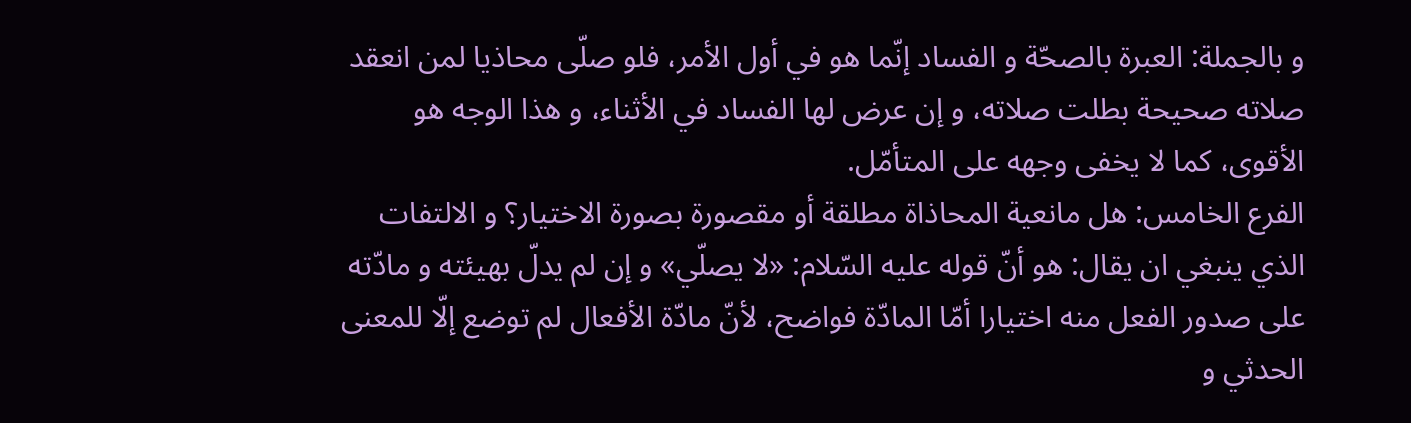و بالجملة: العبرة بالصحّة و الفساد إنّما هو في أول الأمر، فلو صلّى محاذيا لمن انعقد صلاته صحيحة بطلت صلاته، و إن عرض لها الفساد في الأثناء، و هذا الوجه هو الأقوى، كما لا يخفى وجهه على المتأمّل.
الفرع الخامس: هل مانعية المحاذاة مطلقة أو مقصورة بصورة الاختيار؟ و الالتفات
الذي ينبغي ان يقال: هو أنّ قوله عليه السّلام: «لا يصلّي» و إن لم يدلّ بهيئته و مادّته على صدور الفعل منه اختيارا أمّا المادّة فواضح، لأنّ مادّة الأفعال لم توضع إلّا للمعنى الحدثي و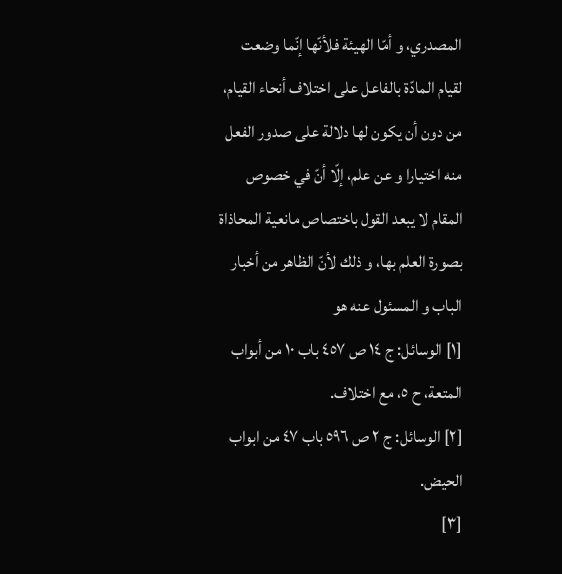المصدري، و أمّا الهيئة فلأنّها إنّما وضعت لقيام المادّة بالفاعل على اختلاف أنحاء القيام، من دون أن يكون لها دلالة على صدور الفعل منه اختيارا و عن علم، إلّا أنّ في خصوص المقام لا يبعد القول باختصاص مانعية المحاذاة بصورة العلم بها، و ذلك لأنّ الظاهر من أخبار الباب و المسئول عنه هو
[١] الوسائل: ج ١٤ ص ٤٥٧ باب ١٠ من أبواب المتعة، ح ٥، مع اختلاف.
[٢] الوسائل: ج ٢ ص ٥٩٦ باب ٤٧ من ابواب الحيض.
[٣]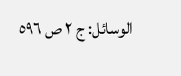الوسائل: ج ٢ ص ٥٩٦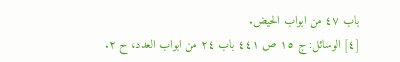باب ٤٧ من ابواب الحيض.
[٤] الوسائل: ج ١٥ ص ٤٤١ باب ٢٤ من ابواب العدد، ح ٢.